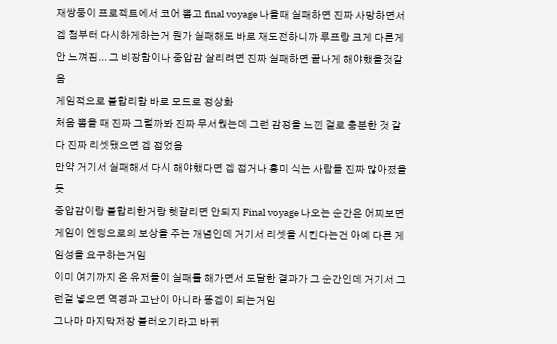재쌍둥이 프로젝트에서 코어 뽑고 final voyage 나올때 실패하면 진짜 사망하면서 겜 첨부터 다시하게하는거 뭔가 실패해도 바로 재도전하니까 루프랑 크게 다른게 안 느껴짐... 그 비장함이나 중압감 살리려면 진짜 실패하면 끝나게 해야했을것같음
게임적으로 불합리함 바로 모드로 정상화
처음 뽑을 때 진짜 그럴까봐 진짜 무서웠는데 그런 감정을 느낀 걸로 충분한 것 같다 진짜 리셋됐으면 겜 접었음
만약 거기서 실패해서 다시 해야했다면 겜 접거나 흥미 식는 사람들 진짜 많아졌을듯
중압감이랑 불합리한거랑 헷갈리면 안되지 Final voyage 나오는 순간은 어찌보면 게임이 엔딩으로의 보상을 주는 개념인데 거기서 리셋을 시킨다는건 아예 다른 게임성을 요구하는거임
이미 여기까지 온 유저들이 실패를 해가면서 도달한 결과가 그 순간인데 거기서 그런걸 넣으면 역경과 고난이 아니라 똥겜이 되는거임
그나마 마지막저장 불러오기라고 바뀌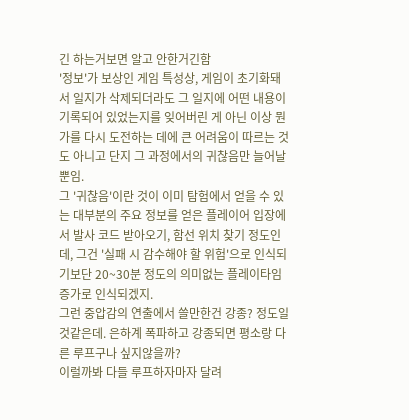긴 하는거보면 알고 안한거긴함
'정보'가 보상인 게임 특성상, 게임이 초기화돼서 일지가 삭제되더라도 그 일지에 어떤 내용이 기록되어 있었는지를 잊어버린 게 아닌 이상 뭔가를 다시 도전하는 데에 큰 어려움이 따르는 것도 아니고 단지 그 과정에서의 귀찮음만 늘어날 뿐임.
그 '귀찮음'이란 것이 이미 탐험에서 얻을 수 있는 대부분의 주요 정보를 얻은 플레이어 입장에서 발사 코드 받아오기, 함선 위치 찾기 정도인데, 그건 '실패 시 감수해야 할 위험'으로 인식되기보단 20~30분 정도의 의미없는 플레이타임 증가로 인식되겠지.
그런 중압감의 연출에서 쓸만한건 강종? 정도일것같은데. 은하계 폭파하고 강종되면 평소랑 다른 루프구나 싶지않을까?
이럴까봐 다들 루프하자마자 달려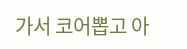가서 코어뽑고 아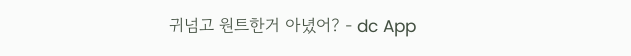귀넘고 원트한거 아녔어? - dc App